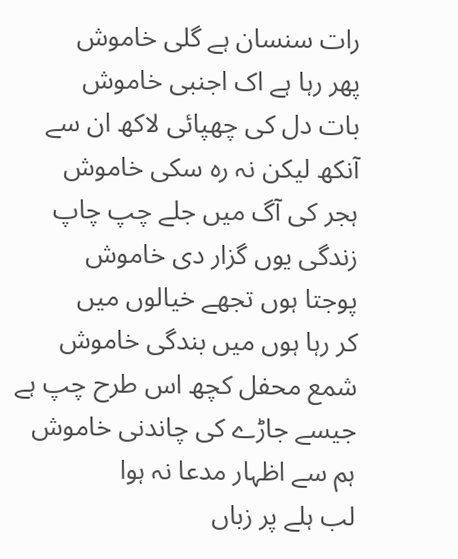رات سنسان ہے گلی خاموش
پھر رہا ہے اک اجنبی خاموش
بات دل کی چھپائی لاکھ ان سے
آنکھ لیکن نہ رہ سکی خاموش
ہجر کی آگ میں جلے چپ چاپ
زندگی یوں گزار دی خاموش
پوجتا ہوں تجھے خیالوں میں
کر رہا ہوں میں بندگی خاموش
شمع محفل کچھ اس طرح چپ ہے
جیسے جاڑے کی چاندنی خاموش
ہم سے اظہار مدعا نہ ہوا
لب ہلے پر زباں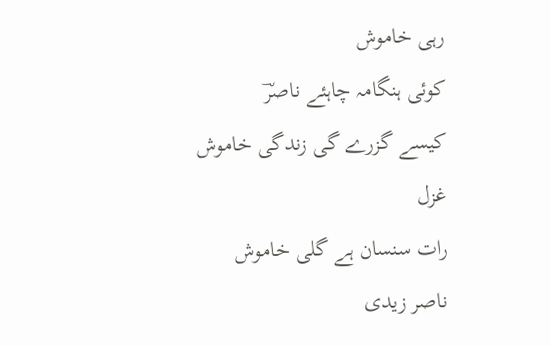رہی خاموش
کوئی ہنگامہ چاہئے ناصرؔ
کیسے گزرے گی زندگی خاموش
غزل
رات سنسان ہے گلی خاموش
ناصر زیدی